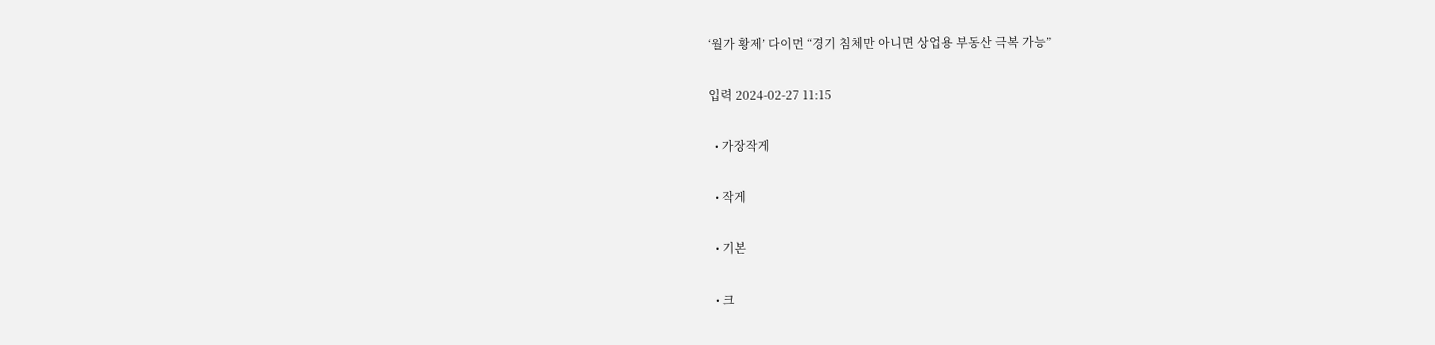‘월가 황제’ 다이먼 “경기 침체만 아니면 상업용 부동산 극복 가능”

입력 2024-02-27 11:15

  • 가장작게

  • 작게

  • 기본

  • 크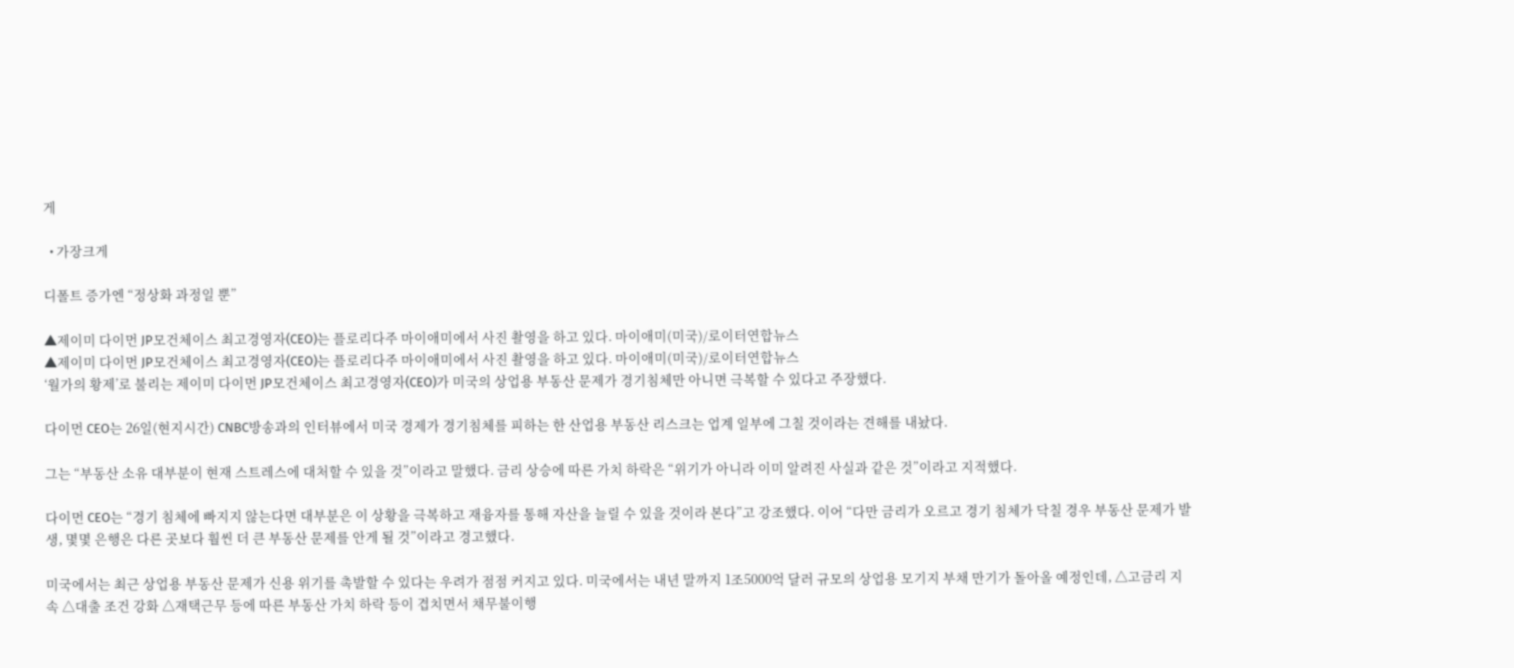게

  • 가장크게

디폴트 증가엔 “정상화 과정일 뿐”

▲제이미 다이먼 JP모건체이스 최고경영자(CEO)는 플로리다주 마이애미에서 사진 촬영을 하고 있다. 마이애미(미국)/로이터연합뉴스
▲제이미 다이먼 JP모건체이스 최고경영자(CEO)는 플로리다주 마이애미에서 사진 촬영을 하고 있다. 마이애미(미국)/로이터연합뉴스
‘월가의 황제’로 불리는 제이미 다이먼 JP모건체이스 최고경영자(CEO)가 미국의 상업용 부동산 문제가 경기침체만 아니면 극복할 수 있다고 주장했다.

다이먼 CEO는 26일(현지시간) CNBC방송과의 인터뷰에서 미국 경제가 경기침체를 피하는 한 산업용 부동산 리스크는 업계 일부에 그칠 것이라는 견해를 내놨다.

그는 “부동산 소유 대부분이 현재 스트레스에 대처할 수 있을 것”이라고 말했다. 금리 상승에 따른 가치 하락은 “위기가 아니라 이미 알려진 사실과 같은 것”이라고 지적했다.

다이먼 CEO는 “경기 침체에 빠지지 않는다면 대부분은 이 상황을 극복하고 재융자를 통해 자산을 늘릴 수 있을 것이라 본다”고 강조했다. 이어 “다만 금리가 오르고 경기 침체가 닥칠 경우 부동산 문제가 발생, 몇몇 은행은 다른 곳보다 훨씬 더 큰 부동산 문제를 안게 될 것”이라고 경고했다.

미국에서는 최근 상업용 부동산 문제가 신용 위기를 촉발할 수 있다는 우려가 점점 커지고 있다. 미국에서는 내년 말까지 1조5000억 달러 규모의 상업용 모기지 부채 만기가 돌아올 예정인데, △고금리 지속 △대출 조건 강화 △재택근무 등에 따른 부동산 가치 하락 등이 겹치면서 채무불이행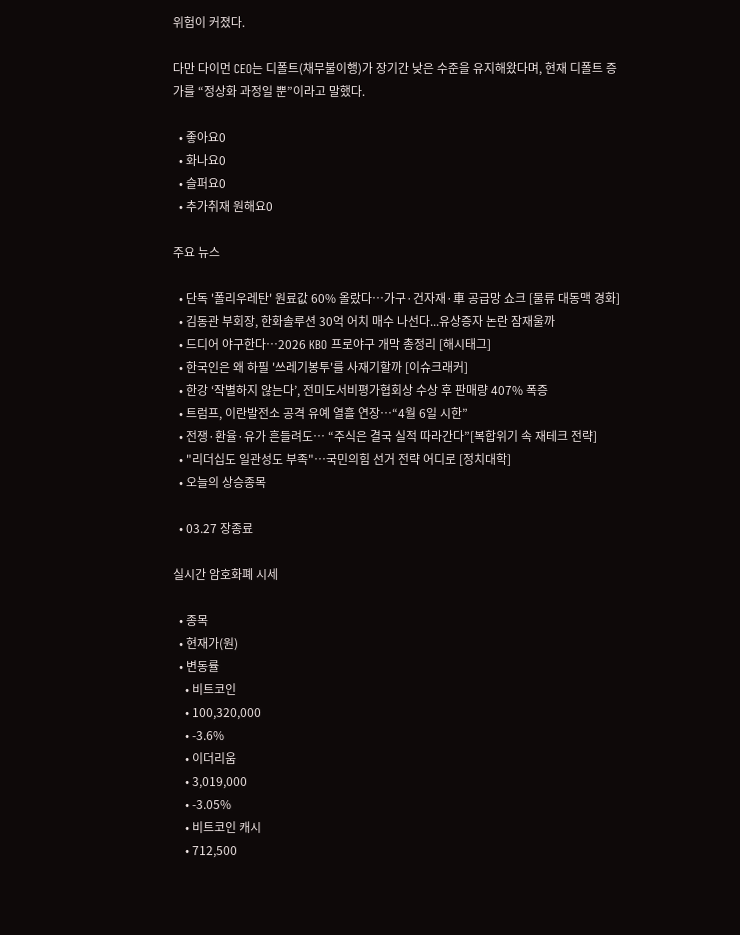위험이 커졌다.

다만 다이먼 CEO는 디폴트(채무불이행)가 장기간 낮은 수준을 유지해왔다며, 현재 디폴트 증가를 “정상화 과정일 뿐”이라고 말했다.

  • 좋아요0
  • 화나요0
  • 슬퍼요0
  • 추가취재 원해요0

주요 뉴스

  • 단독 '폴리우레탄' 원료값 60% 올랐다…가구·건자재·車 공급망 쇼크 [물류 대동맥 경화]
  • 김동관 부회장, 한화솔루션 30억 어치 매수 나선다...유상증자 논란 잠재울까
  • 드디어 야구한다…2026 KBO 프로야구 개막 총정리 [해시태그]
  • 한국인은 왜 하필 '쓰레기봉투'를 사재기할까 [이슈크래커]
  • 한강 ‘작별하지 않는다’, 전미도서비평가협회상 수상 후 판매량 407% 폭증
  • 트럼프, 이란발전소 공격 유예 열흘 연장…“4월 6일 시한”
  • 전쟁·환율·유가 흔들려도… “주식은 결국 실적 따라간다”[복합위기 속 재테크 전략]
  • "리더십도 일관성도 부족"…국민의힘 선거 전략 어디로 [정치대학]
  • 오늘의 상승종목

  • 03.27 장종료

실시간 암호화폐 시세

  • 종목
  • 현재가(원)
  • 변동률
    • 비트코인
    • 100,320,000
    • -3.6%
    • 이더리움
    • 3,019,000
    • -3.05%
    • 비트코인 캐시
    • 712,500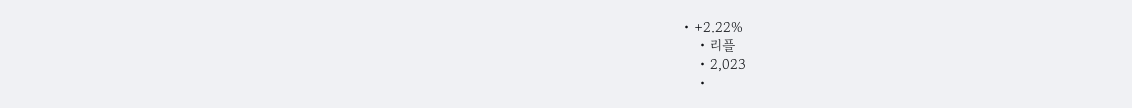• +2.22%
    • 리플
    • 2,023
    •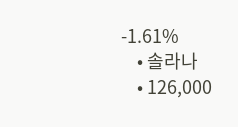-1.61%
    • 솔라나
    • 126,000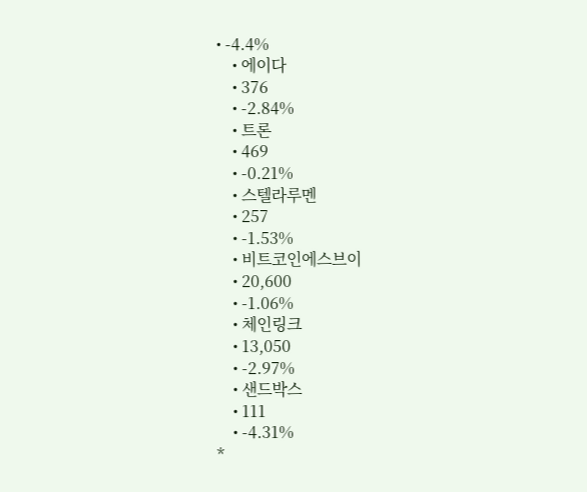• -4.4%
    • 에이다
    • 376
    • -2.84%
    • 트론
    • 469
    • -0.21%
    • 스텔라루멘
    • 257
    • -1.53%
    • 비트코인에스브이
    • 20,600
    • -1.06%
    • 체인링크
    • 13,050
    • -2.97%
    • 샌드박스
    • 111
    • -4.31%
*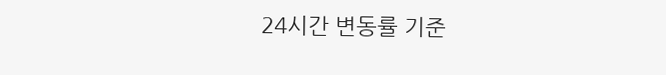24시간 변동률 기준